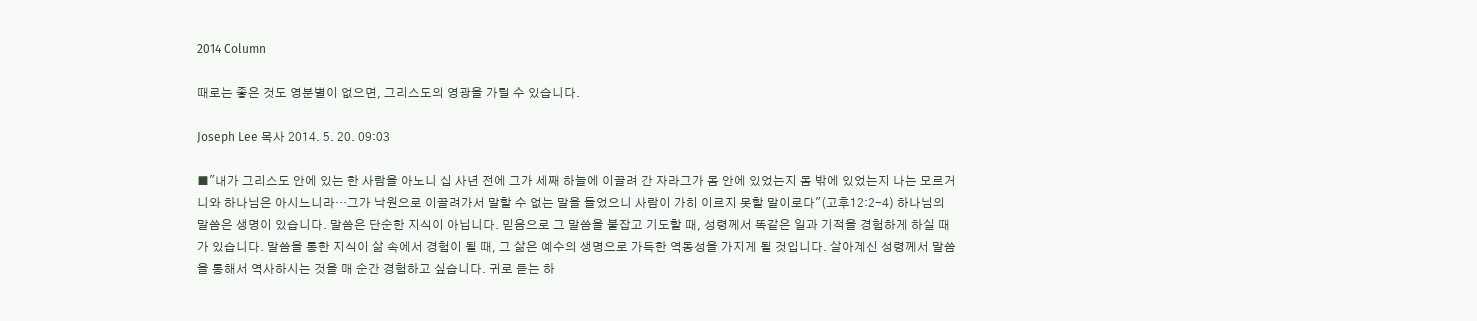2014 Column

때로는 좋은 것도 영분별이 없으면, 그리스도의 영광을 가릴 수 있습니다.

Joseph Lee 목사 2014. 5. 20. 09:03

■"내가 그리스도 안에 있는 한 사람을 아노니 십 사년 전에 그가 세째 하늘에 이끌려 간 자라그가 몸 안에 있었는지 몸 밖에 있었는지 나는 모르거니와 하나님은 아시느니라…그가 낙원으로 이끌려가서 말할 수 없는 말을 들었으니 사람이 가히 이르지 못할 말이로다"(고후12:2-4) 하나님의 말씀은 생명이 있습니다. 말씀은 단순한 지식이 아닙니다. 믿음으로 그 말씀을 붙잡고 기도할 때, 성령께서 똑같은 일과 기적을 경험하게 하실 때가 있습니다. 말씀을 통한 지식이 삶 속에서 경험이 될 때, 그 삶은 예수의 생명으로 가득한 역동성을 가지게 될 것입니다. 살아계신 성령께서 말씀을 통해서 역사하시는 것을 매 순간 경험하고 싶습니다. 귀로 듣는 하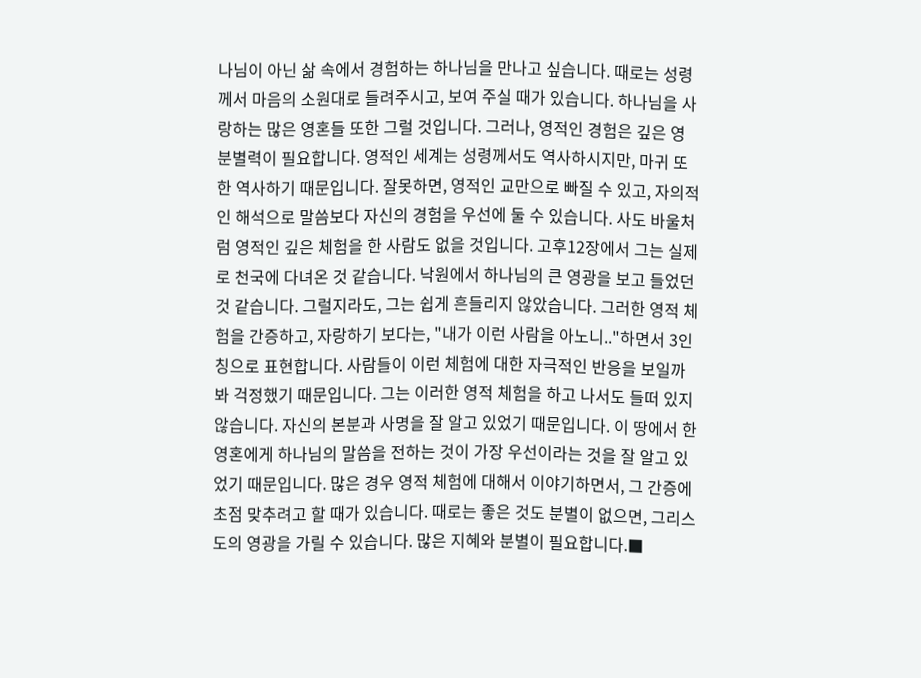나님이 아닌 삶 속에서 경험하는 하나님을 만나고 싶습니다. 때로는 성령께서 마음의 소원대로 들려주시고, 보여 주실 때가 있습니다. 하나님을 사랑하는 많은 영혼들 또한 그럴 것입니다. 그러나, 영적인 경험은 깊은 영 분별력이 필요합니다. 영적인 세계는 성령께서도 역사하시지만, 마귀 또한 역사하기 때문입니다. 잘못하면, 영적인 교만으로 빠질 수 있고, 자의적인 해석으로 말씀보다 자신의 경험을 우선에 둘 수 있습니다. 사도 바울처럼 영적인 깊은 체험을 한 사람도 없을 것입니다. 고후12장에서 그는 실제로 천국에 다녀온 것 같습니다. 낙원에서 하나님의 큰 영광을 보고 들었던 것 같습니다. 그럴지라도, 그는 쉽게 흔들리지 않았습니다. 그러한 영적 체험을 간증하고, 자랑하기 보다는, "내가 이런 사람을 아노니.."하면서 3인칭으로 표현합니다. 사람들이 이런 체험에 대한 자극적인 반응을 보일까 봐 걱정했기 때문입니다. 그는 이러한 영적 체험을 하고 나서도 들떠 있지 않습니다. 자신의 본분과 사명을 잘 알고 있었기 때문입니다. 이 땅에서 한 영혼에게 하나님의 말씀을 전하는 것이 가장 우선이라는 것을 잘 알고 있었기 때문입니다. 많은 경우 영적 체험에 대해서 이야기하면서, 그 간증에 초점 맞추려고 할 때가 있습니다. 때로는 좋은 것도 분별이 없으면, 그리스도의 영광을 가릴 수 있습니다. 많은 지혜와 분별이 필요합니다.■